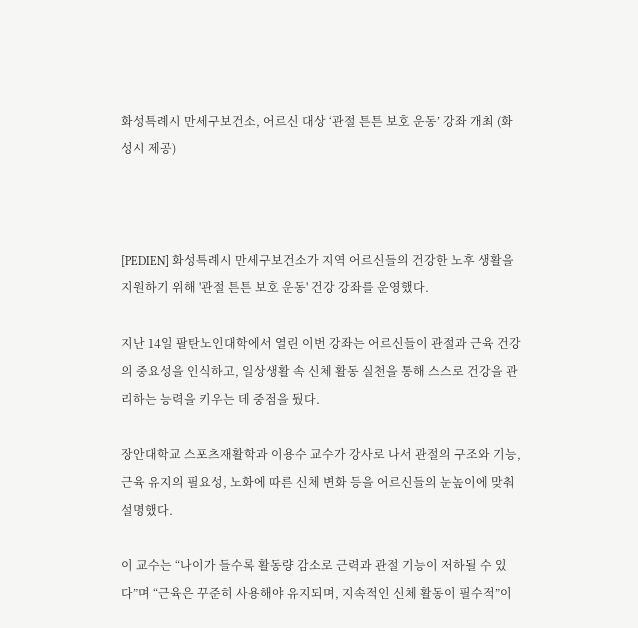화성특례시 만세구보건소, 어르신 대상 ‘관절 튼튼 보호 운동’ 강좌 개최 (화성시 제공)



[PEDIEN] 화성특례시 만세구보건소가 지역 어르신들의 건강한 노후 생활을 지원하기 위해 '관절 튼튼 보호 운동' 건강 강좌를 운영했다.

지난 14일 팔탄노인대학에서 열린 이번 강좌는 어르신들이 관절과 근육 건강의 중요성을 인식하고, 일상생활 속 신체 활동 실천을 통해 스스로 건강을 관리하는 능력을 키우는 데 중점을 뒀다.

장안대학교 스포츠재활학과 이용수 교수가 강사로 나서 관절의 구조와 기능, 근육 유지의 필요성, 노화에 따른 신체 변화 등을 어르신들의 눈높이에 맞춰 설명했다.

이 교수는 “나이가 들수록 활동량 감소로 근력과 관절 기능이 저하될 수 있다”며 “근육은 꾸준히 사용해야 유지되며, 지속적인 신체 활동이 필수적”이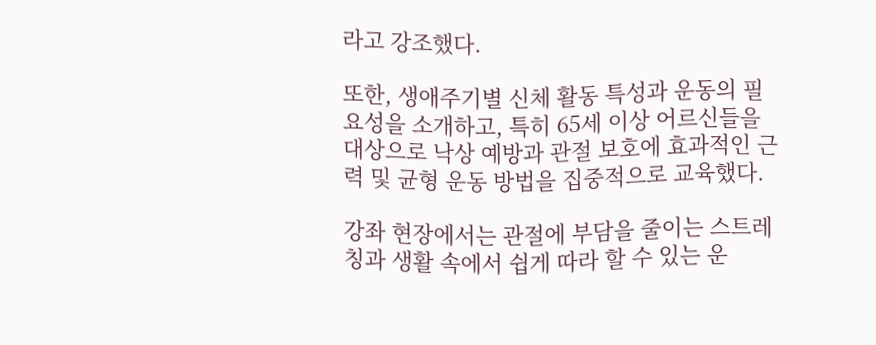라고 강조했다.

또한, 생애주기별 신체 활동 특성과 운동의 필요성을 소개하고, 특히 65세 이상 어르신들을 대상으로 낙상 예방과 관절 보호에 효과적인 근력 및 균형 운동 방법을 집중적으로 교육했다.

강좌 현장에서는 관절에 부담을 줄이는 스트레칭과 생활 속에서 쉽게 따라 할 수 있는 운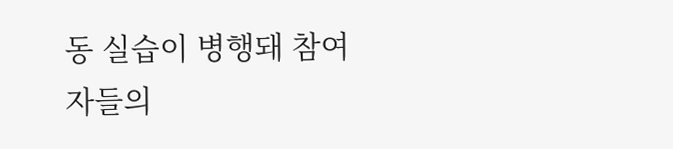동 실습이 병행돼 참여자들의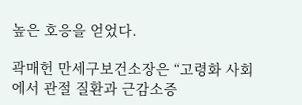높은 호응을 얻었다.

곽매헌 만세구보건소장은 “고령화 사회에서 관절 질환과 근감소증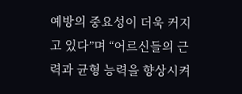예방의 중요성이 더욱 커지고 있다”며 “어르신들의 근력과 균형 능력을 향상시켜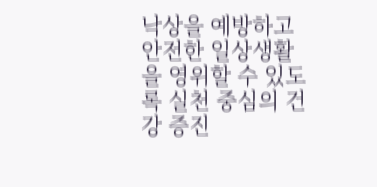낙상을 예방하고 안전한 일상생활을 영위할 수 있도록 실천 중심의 건강 증진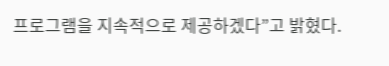프로그램을 지속적으로 제공하겠다”고 밝혔다.